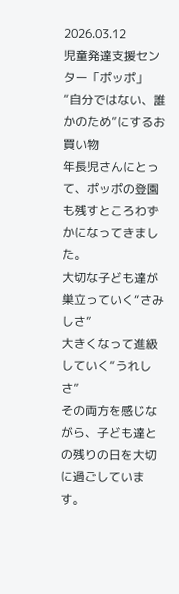2026.03.12
児童発達支援センター「ポッポ」
“自分ではない、誰かのため”にするお買い物
年長児さんにとって、ポッポの登園も残すところわずかになってきました。
大切な子ども達が巣立っていく“さみしさ”
大きくなって進級していく“うれしさ”
その両方を感じながら、子ども達との残りの日を大切に過ごしています。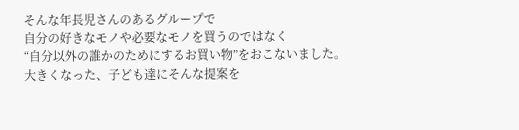そんな年長児さんのあるグループで
自分の好きなモノや必要なモノを買うのではなく
“自分以外の誰かのためにするお買い物”をおこないました。
大きくなった、子ども達にそんな提案を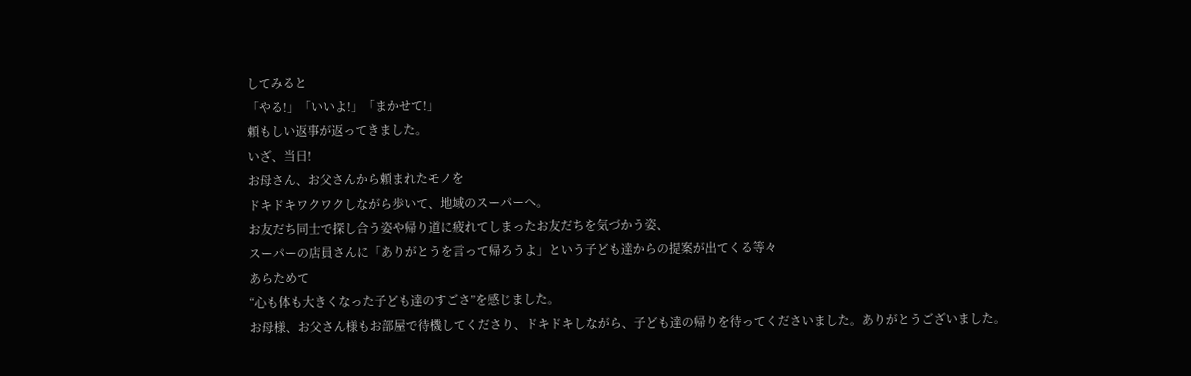してみると
「やる!」「いいよ!」「まかせて!」
頼もしい返事が返ってきました。
いざ、当日!
お母さん、お父さんから頼まれたモノを
ドキドキワクワクしながら歩いて、地域のスーパーへ。
お友だち同士で探し合う姿や帰り道に疲れてしまったお友だちを気づかう姿、
スーパーの店員さんに「ありがとうを言って帰ろうよ」という子ども達からの提案が出てくる等々
あらためて
“心も体も大きくなった子ども達のすごさ”を感じました。
お母様、お父さん様もお部屋で待機してくださり、ドキドキしながら、子ども達の帰りを待ってくださいました。ありがとうございました。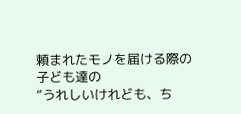頼まれたモノを届ける際の子ども達の
“うれしいけれども、ち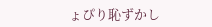ょぴり恥ずかし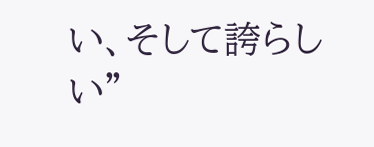い、そして誇らしい”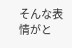そんな表情がと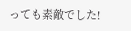っても素敵でした!